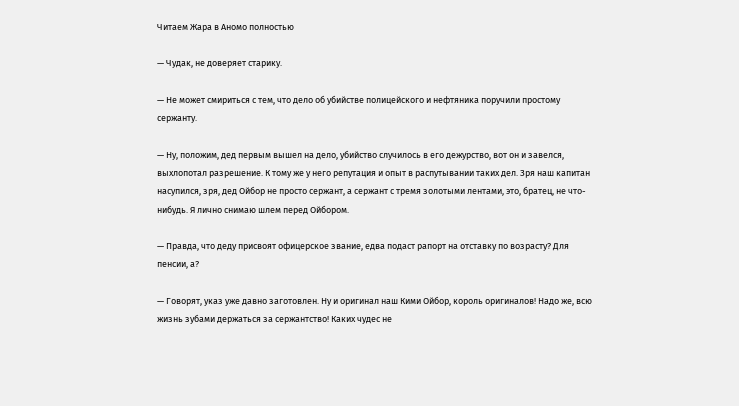Читаем Жара в Аномо полностью

— Чудак, не доверяет старику.

— Не может смириться с тем, что дело об убийстве полицейского и нефтяника поручили простому сержанту.

— Ну, положим, дед первым вышел на дело, убийство случилось в его дежурство, вот он и завелся, выхлопотал разрешение. К тому же у него репутация и опыт в распутывании таких дел. Зря наш капитан насупился, зря, дед Ойбор не просто сержант, а сержант с тремя золотыми лентами, это, братец, не что-нибудь. Я лично снимаю шлем перед Ойбором.

— Правда, что деду присвоят офицерское звание, едва подаст рапорт на отставку по возрасту? Для пенсии, а?

— Говорят, указ уже давно заготовлен. Ну и оригинал наш Кими Ойбор, король оригиналов! Надо же, всю жизнь зубами держаться за сержантство! Каких чудес не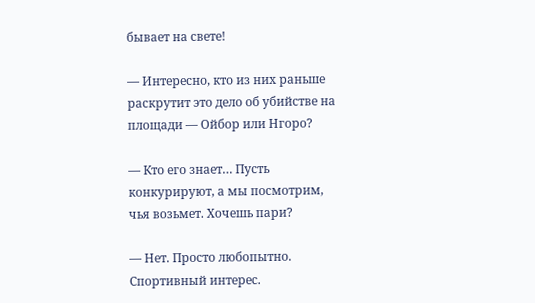бывает на свете!

— Интересно, кто из них раньше раскрутит это дело об убийстве на площади — Ойбор или Нгоро?

— Кто его знает… Пусть конкурируют, а мы посмотрим, чья возьмет. Хочешь пари?

— Нет. Просто любопытно. Спортивный интерес.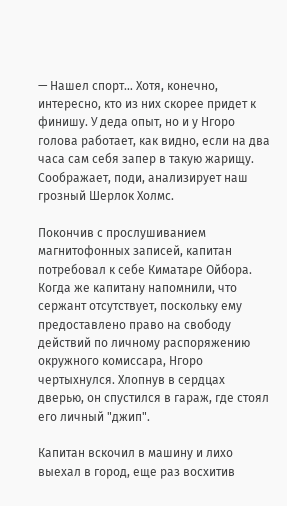— Нашел спорт… Хотя, конечно, интересно, кто из них скорее придет к финишу. У деда опыт, но и у Нгоро голова работает, как видно, если на два часа сам себя запер в такую жарищу. Соображает, поди, анализирует наш грозный Шерлок Холмс.

Покончив с прослушиванием магнитофонных записей, капитан потребовал к себе Киматаре Ойбора. Когда же капитану напомнили, что сержант отсутствует, поскольку ему предоставлено право на свободу действий по личному распоряжению окружного комиссара, Нгоро чертыхнулся. Хлопнув в сердцах дверью, он спустился в гараж, где стоял его личный "джип".

Капитан вскочил в машину и лихо выехал в город, еще раз восхитив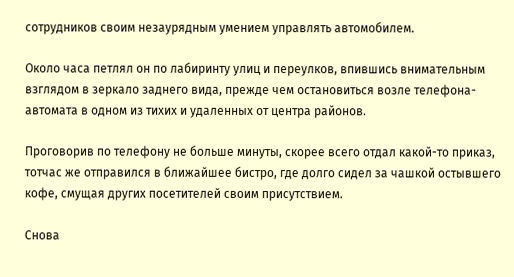сотрудников своим незаурядным умением управлять автомобилем.

Около часа петлял он по лабиринту улиц и переулков, впившись внимательным взглядом в зеркало заднего вида, прежде чем остановиться возле телефона-автомата в одном из тихих и удаленных от центра районов.

Проговорив по телефону не больше минуты, скорее всего отдал какой-то приказ, тотчас же отправился в ближайшее бистро, где долго сидел за чашкой остывшего кофе, смущая других посетителей своим присутствием.

Снова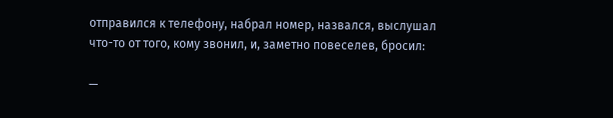отправился к телефону, набрал номер, назвался, выслушал что-то от того, кому звонил, и, заметно повеселев, бросил:

—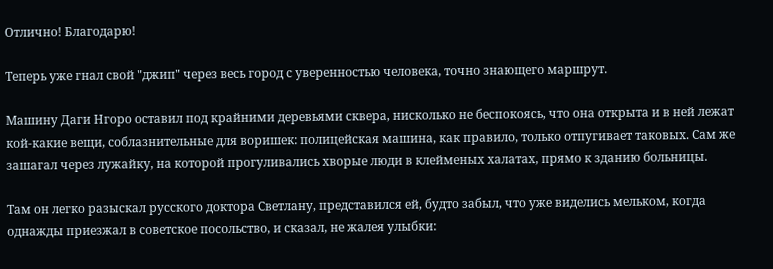Отлично! Благодарю!

Теперь уже гнал свой "джип" через весь город с уверенностью человека, точно знающего маршрут.

Машину Даги Нгоро оставил под крайними деревьями сквера, нисколько не беспокоясь, что она открыта и в ней лежат кой-какие вещи, соблазнительные для воришек: полицейская машина, как правило, только отпугивает таковых. Сам же зашагал через лужайку, на которой прогуливались хворые люди в клейменых халатах, прямо к зданию больницы.

Там он легко разыскал русского доктора Светлану, представился ей, будто забыл, что уже виделись мельком, когда однажды приезжал в советское посольство, и сказал, не жалея улыбки: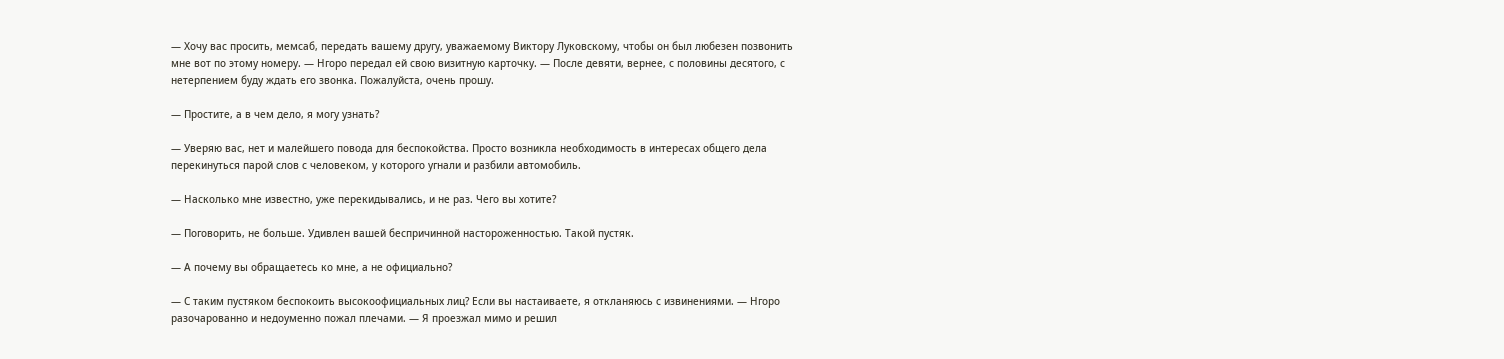— Хочу вас просить, мемсаб, передать вашему другу, уважаемому Виктору Луковскому, чтобы он был любезен позвонить мне вот по этому номеру. — Нгоро передал ей свою визитную карточку. — После девяти, вернее, с половины десятого, с нетерпением буду ждать его звонка. Пожалуйста, очень прошу.

— Простите, а в чем дело, я могу узнать?

— Уверяю вас, нет и малейшего повода для беспокойства. Просто возникла необходимость в интересах общего дела перекинуться парой слов с человеком, у которого угнали и разбили автомобиль.

— Насколько мне известно, уже перекидывались, и не раз. Чего вы хотите?

— Поговорить, не больше. Удивлен вашей беспричинной настороженностью. Такой пустяк.

— А почему вы обращаетесь ко мне, а не официально?

— С таким пустяком беспокоить высокоофициальных лиц? Если вы настаиваете, я откланяюсь с извинениями. — Нгоро разочарованно и недоуменно пожал плечами. — Я проезжал мимо и решил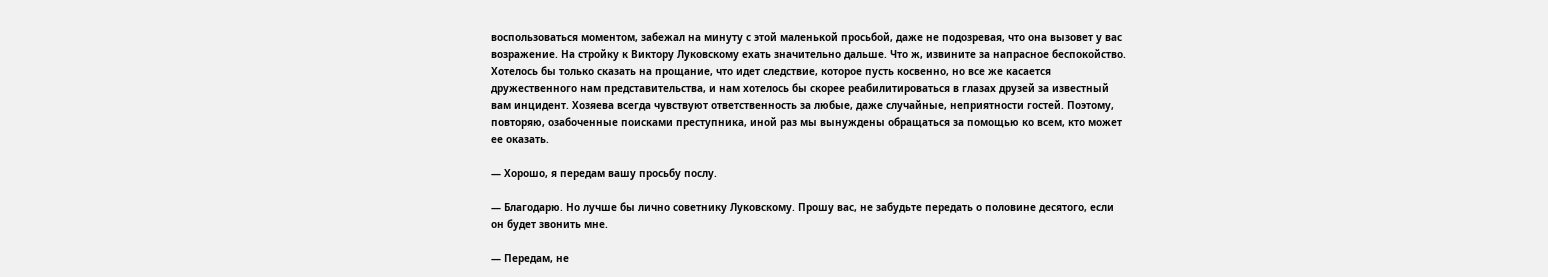воспользоваться моментом, забежал на минуту с этой маленькой просьбой, даже не подозревая, что она вызовет у вас возражение. На стройку к Виктору Луковскому ехать значительно дальше. Что ж, извините за напрасное беспокойство. Хотелось бы только сказать на прощание, что идет следствие, которое пусть косвенно, но все же касается дружественного нам представительства, и нам хотелось бы скорее реабилитироваться в глазах друзей за известный вам инцидент. Хозяева всегда чувствуют ответственность за любые, даже случайные, неприятности гостей. Поэтому, повторяю, озабоченные поисками преступника, иной раз мы вынуждены обращаться за помощью ко всем, кто может ее оказать.

— Хорошо, я передам вашу просьбу послу.

— Благодарю. Но лучше бы лично советнику Луковскому. Прошу вас, не забудьте передать о половине десятого, если он будет звонить мне.

— Передам, не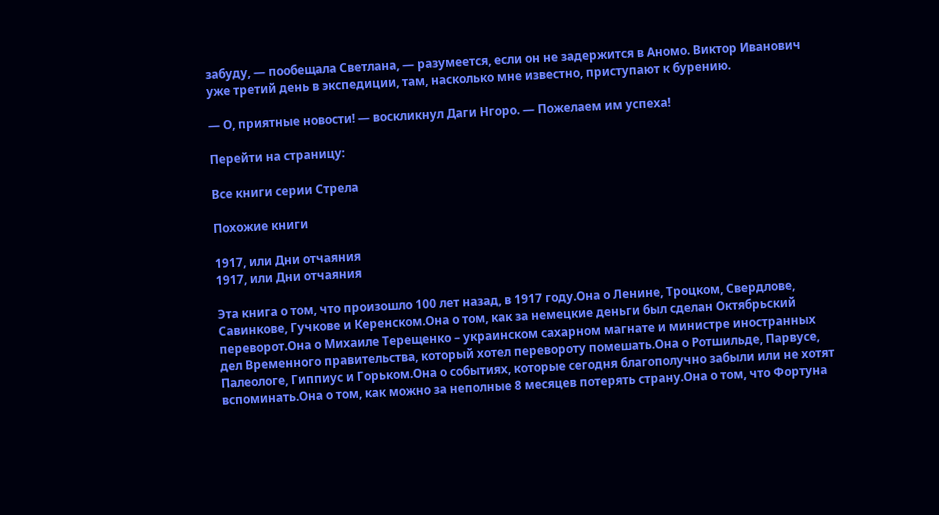забуду, — пообещала Светлана, — разумеется, если он не задержится в Аномо. Виктор Иванович уже третий день в экспедиции, там, насколько мне известно, приступают к бурению.

— О, приятные новости! — воскликнул Даги Нгоро. — Пожелаем им успеха!

Перейти на страницу:

Все книги серии Стрела

Похожие книги

1917, или Дни отчаяния
1917, или Дни отчаяния

Эта книга о том, что произошло 100 лет назад, в 1917 году.Она о Ленине, Троцком, Свердлове, Савинкове, Гучкове и Керенском.Она о том, как за немецкие деньги был сделан Октябрьский переворот.Она о Михаиле Терещенко – украинском сахарном магнате и министре иностранных дел Временного правительства, который хотел перевороту помешать.Она о Ротшильде, Парвусе, Палеологе, Гиппиус и Горьком.Она о событиях, которые сегодня благополучно забыли или не хотят вспоминать.Она о том, как можно за неполные 8 месяцев потерять страну.Она о том, что Фортуна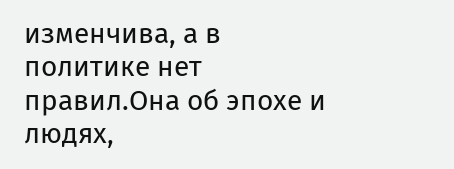изменчива, а в политике нет правил.Она об эпохе и людях,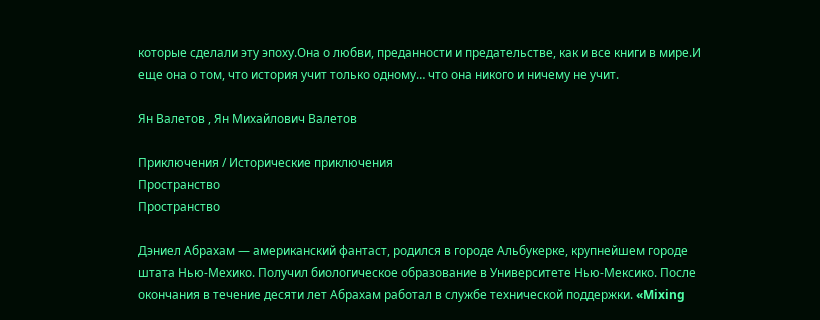которые сделали эту эпоху.Она о любви, преданности и предательстве, как и все книги в мире.И еще она о том, что история учит только одному… что она никого и ничему не учит.

Ян Валетов , Ян Михайлович Валетов

Приключения / Исторические приключения
Пространство
Пространство

Дэниел Абрахам — американский фантаст, родился в городе Альбукерке, крупнейшем городе штата Нью-Мехико. Получил биологическое образование в Университете Нью-Мексико. После окончания в течение десяти лет Абрахам работал в службе технической поддержки. «Mixing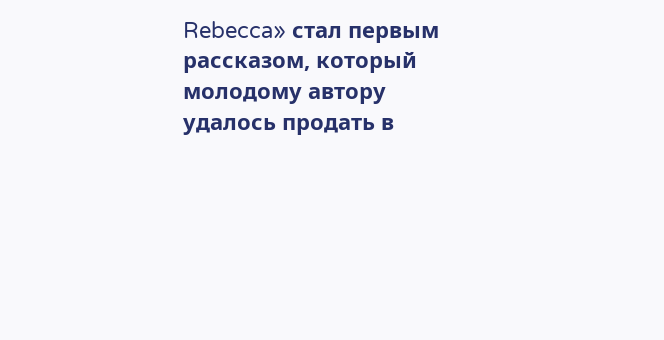Rebecca» стал первым рассказом, который молодому автору удалось продать в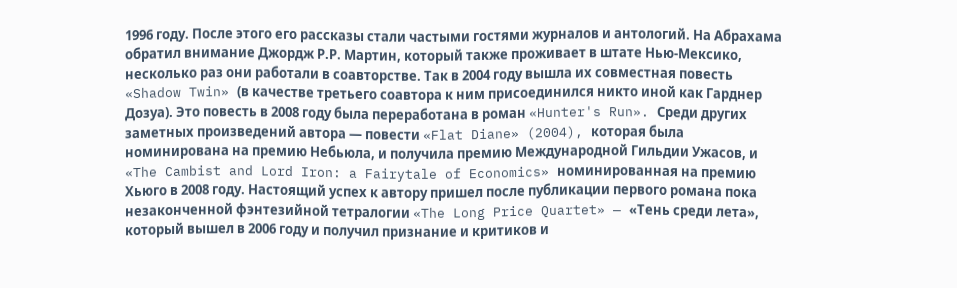1996 году. После этого его рассказы стали частыми гостями журналов и антологий. На Абрахама обратил внимание Джордж Р.Р. Мартин, который также проживает в штате Нью-Мексико, несколько раз они работали в соавторстве. Так в 2004 году вышла их совместная повесть «Shadow Twin» (в качестве третьего соавтора к ним присоединился никто иной как Гарднер Дозуа). Это повесть в 2008 году была переработана в роман «Hunter's Run». Среди других заметных произведений автора — повести «Flat Diane» (2004), которая была номинирована на премию Небьюла, и получила премию Международной Гильдии Ужасов, и «The Cambist and Lord Iron: a Fairytale of Economics» номинированная на премию Хьюго в 2008 году. Настоящий успех к автору пришел после публикации первого романа пока незаконченной фэнтезийной тетралогии «The Long Price Quartet» — «Тень среди лета», который вышел в 2006 году и получил признание и критиков и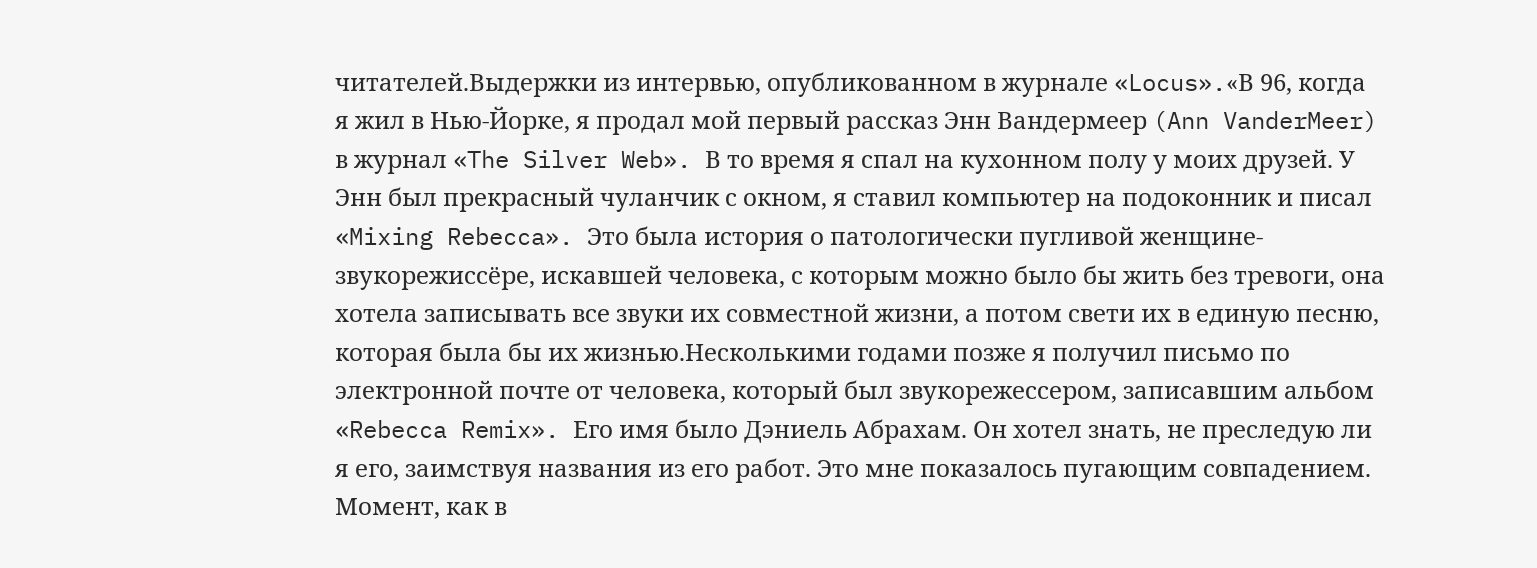читателей.Выдержки из интервью, опубликованном в журнале «Locus».«В 96, когда я жил в Нью-Йорке, я продал мой первый рассказ Энн Вандермеер (Ann VanderMeer) в журнал «The Silver Web». В то время я спал на кухонном полу у моих друзей. У Энн был прекрасный чуланчик с окном, я ставил компьютер на подоконник и писал «Mixing Rebecca». Это была история о патологически пугливой женщине-звукорежиссёре, искавшей человека, с которым можно было бы жить без тревоги, она хотела записывать все звуки их совместной жизни, а потом свети их в единую песню, которая была бы их жизнью.Несколькими годами позже я получил письмо по электронной почте от человека, который был звукорежессером, записавшим альбом «Rebecca Remix». Его имя было Дэниель Абрахам. Он хотел знать, не преследую ли я его, заимствуя названия из его работ. Это мне показалось пугающим совпадением. Момент, как в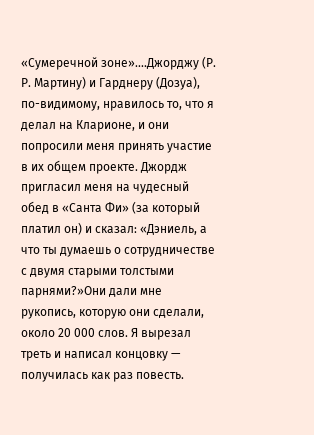«Сумеречной зоне»....Джорджу (Р. Р. Мартину) и Гарднеру (Дозуа), по-видимому, нравилось то, что я делал на Кларионе, и они попросили меня принять участие в их общем проекте. Джордж пригласил меня на чудесный обед в «Санта Фи» (за который платил он) и сказал: «Дэниель, а что ты думаешь о сотрудничестве с двумя старыми толстыми парнями?»Они дали мне рукопись, которую они сделали, около 20 000 слов. Я вырезал треть и написал концовку — получилась как раз повесть.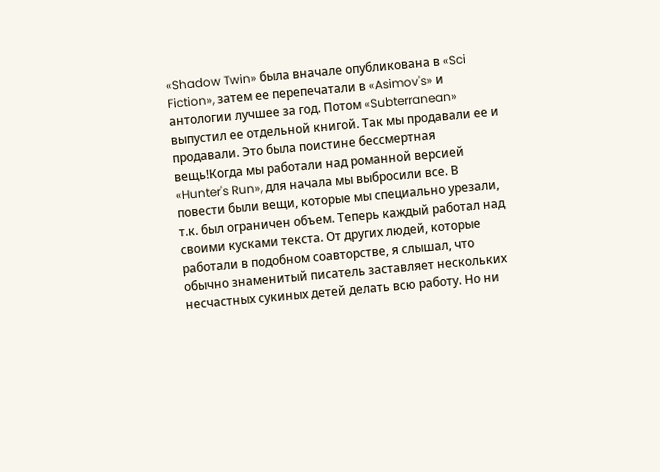«Shadow Twin» была вначале опубликована в «Sci Fiction», затем ее перепечатали в «Asimov's» и антологии лучшее за год. Потом «Subterranean» выпустил ее отдельной книгой. Так мы продавали ее и продавали. Это была поистине бессмертная вещь!Когда мы работали над романной версией «Hunter's Run», для начала мы выбросили все. В повести были вещи, которые мы специально урезали, т.к. был ограничен объем. Теперь каждый работал над своими кусками текста. От других людей, которые работали в подобном соавторстве, я слышал, что обычно знаменитый писатель заставляет нескольких несчастных сукиных детей делать всю работу. Но ни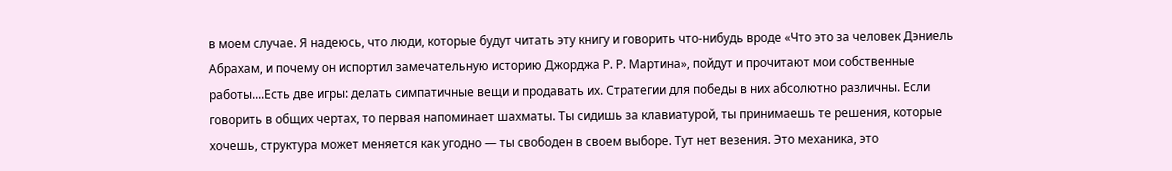в моем случае. Я надеюсь, что люди, которые будут читать эту книгу и говорить что-нибудь вроде «Что это за человек Дэниель Абрахам, и почему он испортил замечательную историю Джорджа Р. Р. Мартина», пойдут и прочитают мои собственные работы....Есть две игры: делать симпатичные вещи и продавать их. Стратегии для победы в них абсолютно различны. Если говорить в общих чертах, то первая напоминает шахматы. Ты сидишь за клавиатурой, ты принимаешь те решения, которые хочешь, структура может меняется как угодно — ты свободен в своем выборе. Тут нет везения. Это механика, это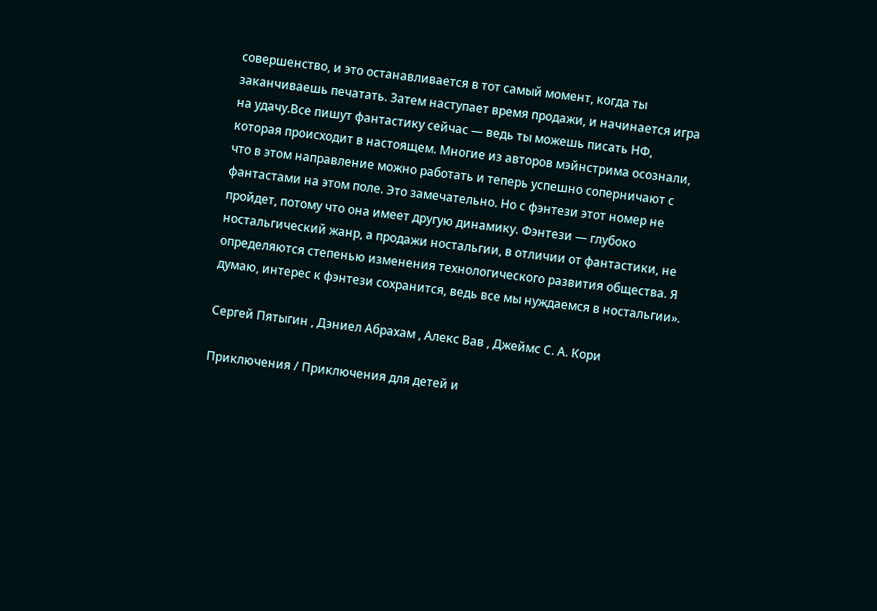совершенство, и это останавливается в тот самый момент, когда ты заканчиваешь печатать. Затем наступает время продажи, и начинается игра на удачу.Все пишут фантастику сейчас — ведь ты можешь писать НФ, которая происходит в настоящем. Многие из авторов мэйнстрима осознали, что в этом направление можно работать и теперь успешно соперничают с фантастами на этом поле. Это замечательно. Но с фэнтези этот номер не пройдет, потому что она имеет другую динамику. Фэнтези — глубоко ностальгический жанр, а продажи ностальгии, в отличии от фантастики, не определяются степенью изменения технологического развития общества. Я думаю, интерес к фэнтези сохранится, ведь все мы нуждаемся в ностальгии».

Сергей Пятыгин , Дэниел Абрахам , Алекс Вав , Джеймс С. А. Кори

Приключения / Приключения для детей и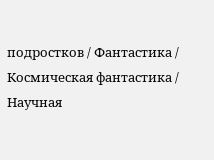подростков / Фантастика / Космическая фантастика / Научная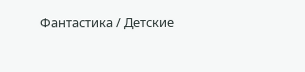Фантастика / Детские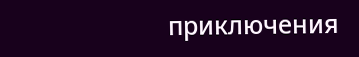приключения